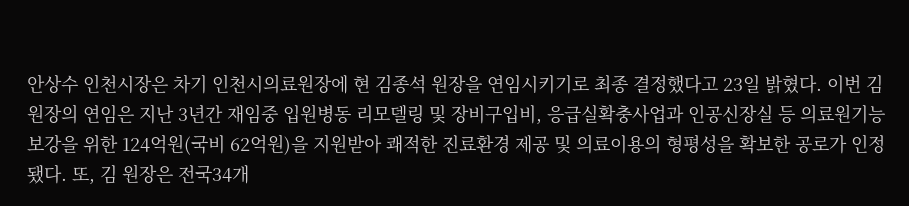안상수 인천시장은 차기 인천시의료원장에 현 김종석 원장을 연임시키기로 최종 결정했다고 23일 밝혔다. 이번 김 원장의 연임은 지난 3년간 재임중 입원병동 리모델링 및 장비구입비, 응급실확충사업과 인공신장실 등 의료원기능보강을 위한 124억원(국비 62억원)을 지원받아 쾌적한 진료환경 제공 및 의료이용의 형평성을 확보한 공로가 인정 됐다. 또, 김 원장은 전국34개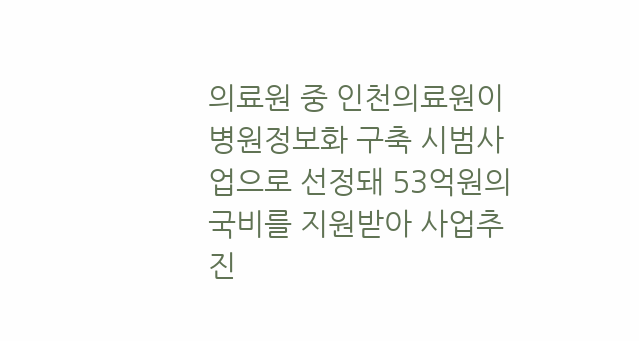의료원 중 인천의료원이 병원정보화 구축 시범사업으로 선정돼 53억원의 국비를 지원받아 사업추진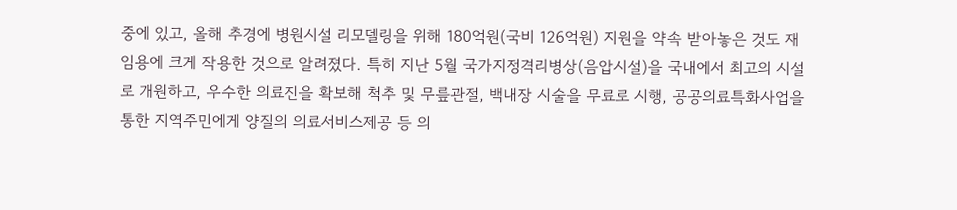중에 있고, 올해 추경에 병원시설 리모델링을 위해 180억원(국비 126억원) 지원을 약속 받아놓은 것도 재임용에 크게 작용한 것으로 알려졌다. 특히 지난 5월 국가지정격리병상(음압시설)을 국내에서 최고의 시설로 개원하고, 우수한 의료진을 확보해 척추 및 무릎관절, 백내장 시술을 무료로 시행, 공공의료특화사업을 통한 지역주민에게 양질의 의료서비스제공 등 의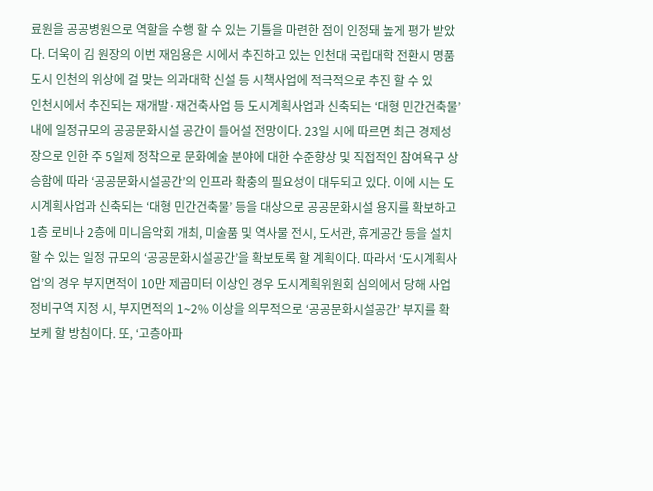료원을 공공병원으로 역할을 수행 할 수 있는 기틀을 마련한 점이 인정돼 높게 평가 받았다. 더욱이 김 원장의 이번 재임용은 시에서 추진하고 있는 인천대 국립대학 전환시 명품도시 인천의 위상에 걸 맞는 의과대학 신설 등 시책사업에 적극적으로 추진 할 수 있
인천시에서 추진되는 재개발·재건축사업 등 도시계획사업과 신축되는 ‘대형 민간건축물’ 내에 일정규모의 공공문화시설 공간이 들어설 전망이다. 23일 시에 따르면 최근 경제성장으로 인한 주 5일제 정착으로 문화예술 분야에 대한 수준향상 및 직접적인 참여욕구 상승함에 따라 ‘공공문화시설공간’의 인프라 확충의 필요성이 대두되고 있다. 이에 시는 도시계획사업과 신축되는 ‘대형 민간건축물’ 등을 대상으로 공공문화시설 용지를 확보하고 1층 로비나 2층에 미니음악회 개최, 미술품 및 역사물 전시, 도서관, 휴게공간 등을 설치할 수 있는 일정 규모의 ‘공공문화시설공간’을 확보토록 할 계획이다. 따라서 ‘도시계획사업’의 경우 부지면적이 10만 제곱미터 이상인 경우 도시계획위원회 심의에서 당해 사업 정비구역 지정 시, 부지면적의 1∼2% 이상을 의무적으로 ‘공공문화시설공간’ 부지를 확보케 할 방침이다. 또, ‘고층아파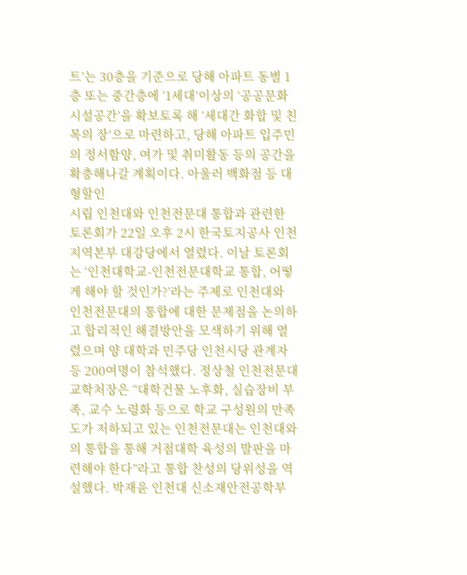트’는 30층을 기준으로 당해 아파트 동별 1층 또는 중간층에 ‘1세대’이상의 ‘공공문화시설공간’을 확보토록 해 ‘세대간 화합 및 친목의 장’으로 마련하고, 당해 아파트 입주민의 정서함양, 여가 및 취미활동 등의 공간을 확충해나갈 계획이다. 아울러 백화점 등 대형할인
시립 인천대와 인천전문대 통합과 관련한 토론회가 22일 오후 2시 한국토지공사 인천지역본부 대강당에서 열렸다. 이날 토론회는 ‘인천대학교-인천전문대학교 통합, 어떻게 해야 할 것인가?’라는 주제로 인천대와 인천전문대의 통합에 대한 문제점을 논의하고 합리적인 해결방안을 모색하기 위해 열렸으며 양 대학과 민주당 인천시당 관계자 등 200여명이 참석했다. 정상철 인천전문대 교학처장은 “대학건물 노후화, 실습장비 부족, 교수 노령화 등으로 학교 구성원의 만족도가 저하되고 있는 인천전문대는 인천대와의 통합을 통해 거점대학 육성의 발판을 마련해야 한다”라고 통합 찬성의 당위성을 역설했다. 박재윤 인천대 신소재안전공학부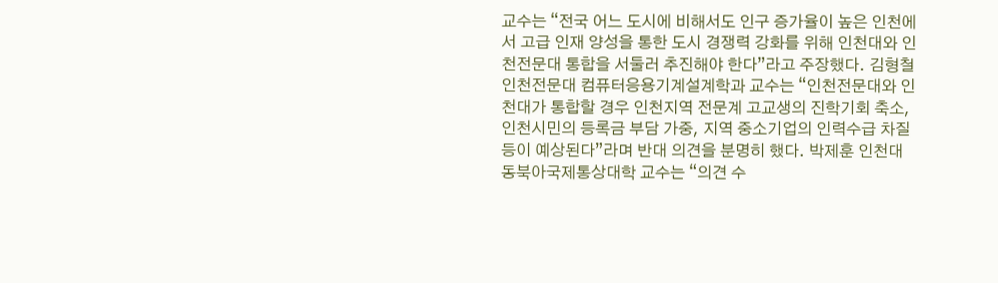교수는 “전국 어느 도시에 비해서도 인구 증가율이 높은 인천에서 고급 인재 양성을 통한 도시 경쟁력 강화를 위해 인천대와 인천전문대 통합을 서둘러 추진해야 한다”라고 주장했다. 김형철 인천전문대 컴퓨터응용기계설계학과 교수는 “인천전문대와 인천대가 통합할 경우 인천지역 전문계 고교생의 진학기회 축소, 인천시민의 등록금 부담 가중, 지역 중소기업의 인력수급 차질 등이 예상된다”라며 반대 의견을 분명히 했다. 박제훈 인천대 동북아국제통상대학 교수는 “의견 수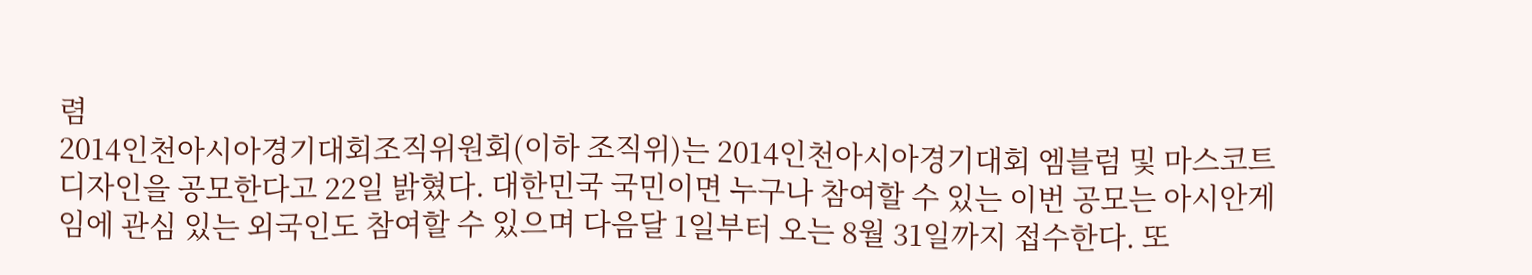렴
2014인천아시아경기대회조직위원회(이하 조직위)는 2014인천아시아경기대회 엠블럼 및 마스코트 디자인을 공모한다고 22일 밝혔다. 대한민국 국민이면 누구나 참여할 수 있는 이번 공모는 아시안게임에 관심 있는 외국인도 참여할 수 있으며 다음달 1일부터 오는 8월 31일까지 접수한다. 또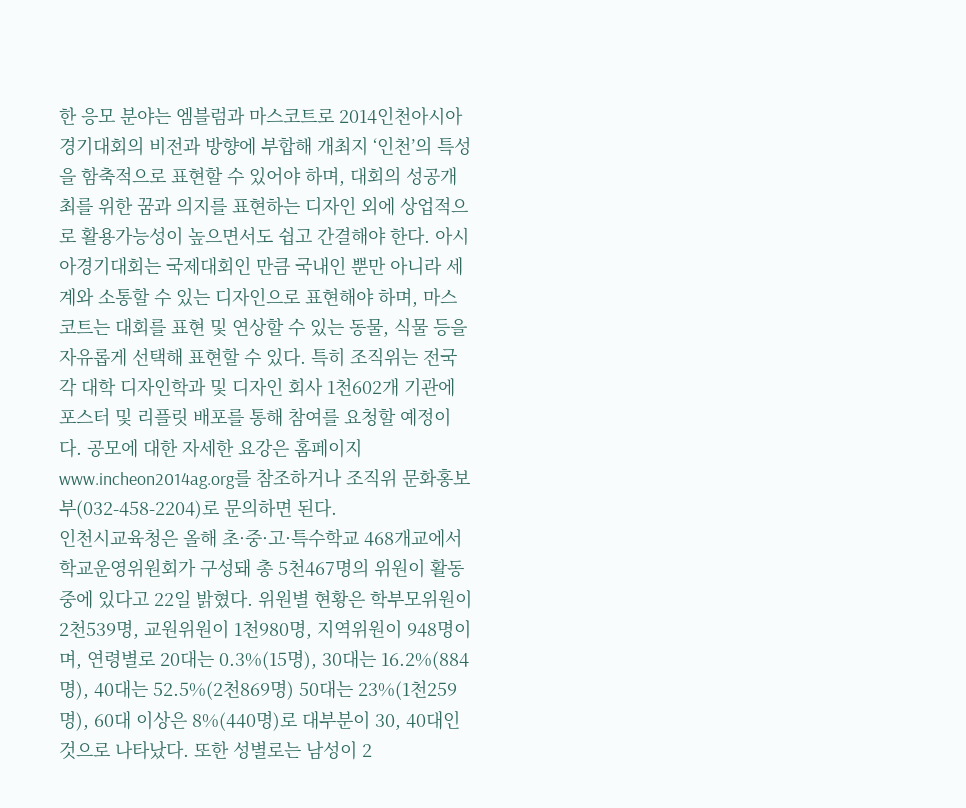한 응모 분야는 엠블럼과 마스코트로 2014인천아시아경기대회의 비전과 방향에 부합해 개최지 ‘인천’의 특성을 함축적으로 표현할 수 있어야 하며, 대회의 성공개최를 위한 꿈과 의지를 표현하는 디자인 외에 상업적으로 활용가능성이 높으면서도 쉽고 간결해야 한다. 아시아경기대회는 국제대회인 만큼 국내인 뿐만 아니라 세계와 소통할 수 있는 디자인으로 표현해야 하며, 마스코트는 대회를 표현 및 연상할 수 있는 동물, 식물 등을 자유롭게 선택해 표현할 수 있다. 특히 조직위는 전국 각 대학 디자인학과 및 디자인 회사 1천602개 기관에 포스터 및 리플릿 배포를 통해 참여를 요청할 예정이다. 공모에 대한 자세한 요강은 홈페이지 www.incheon2014ag.org를 참조하거나 조직위 문화홍보부(032-458-2204)로 문의하면 된다.
인천시교육청은 올해 초·중·고·특수학교 468개교에서 학교운영위원회가 구성돼 총 5천467명의 위원이 활동 중에 있다고 22일 밝혔다. 위원별 현황은 학부모위원이 2천539명, 교원위원이 1천980명, 지역위원이 948명이며, 연령별로 20대는 0.3%(15명), 30대는 16.2%(884명), 40대는 52.5%(2천869명) 50대는 23%(1천259명), 60대 이상은 8%(440명)로 대부분이 30, 40대인 것으로 나타났다. 또한 성별로는 남성이 2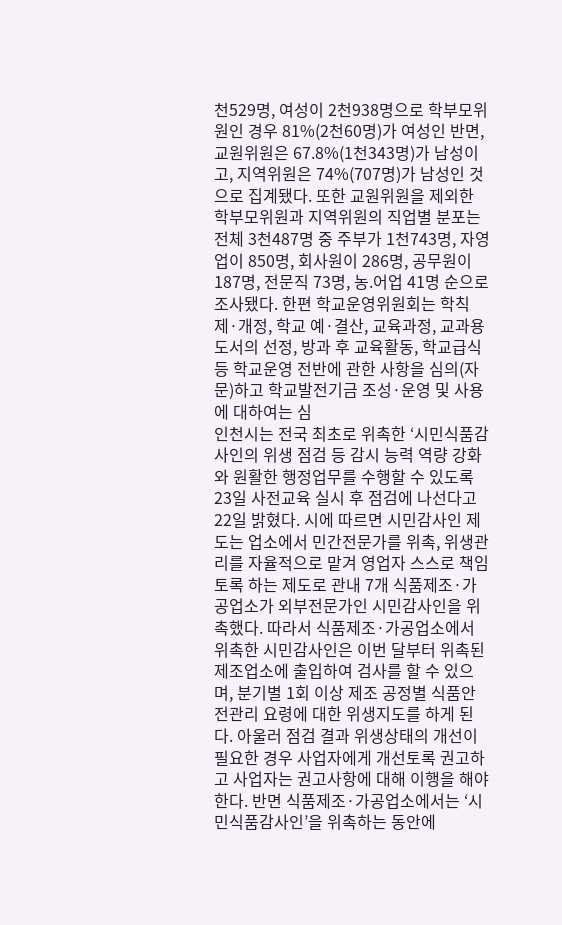천529명, 여성이 2천938명으로 학부모위원인 경우 81%(2천60명)가 여성인 반면, 교원위원은 67.8%(1천343명)가 남성이고, 지역위원은 74%(707명)가 남성인 것으로 집계됐다. 또한 교원위원을 제외한 학부모위원과 지역위원의 직업별 분포는 전체 3천487명 중 주부가 1천743명, 자영업이 850명, 회사원이 286명, 공무원이 187명, 전문직 73명, 농.어업 41명 순으로 조사됐다. 한편 학교운영위원회는 학칙 제·개정, 학교 예·결산, 교육과정, 교과용도서의 선정, 방과 후 교육활동, 학교급식 등 학교운영 전반에 관한 사항을 심의(자문)하고 학교발전기금 조성·운영 및 사용에 대하여는 심
인천시는 전국 최초로 위촉한 ‘시민식품감사인의 위생 점검 등 감시 능력 역량 강화와 원활한 행정업무를 수행할 수 있도록 23일 사전교육 실시 후 점검에 나선다고 22일 밝혔다. 시에 따르면 시민감사인 제도는 업소에서 민간전문가를 위촉, 위생관리를 자율적으로 맡겨 영업자 스스로 책임토록 하는 제도로 관내 7개 식품제조·가공업소가 외부전문가인 시민감사인을 위촉했다. 따라서 식품제조·가공업소에서 위촉한 시민감사인은 이번 달부터 위촉된 제조업소에 출입하여 검사를 할 수 있으며, 분기별 1회 이상 제조 공정별 식품안전관리 요령에 대한 위생지도를 하게 된다. 아울러 점검 결과 위생상태의 개선이 필요한 경우 사업자에게 개선토록 권고하고 사업자는 권고사항에 대해 이행을 해야 한다. 반면 식품제조·가공업소에서는 ‘시민식품감사인’을 위촉하는 동안에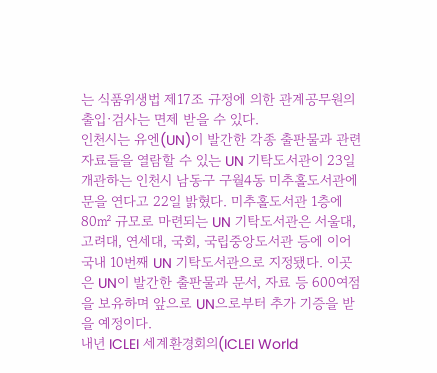는 식품위생법 제17조 규정에 의한 관계공무원의 출입·검사는 면제 받을 수 있다.
인천시는 유엔(UN)이 발간한 각종 출판물과 관련 자료들을 열람할 수 있는 UN 기탁도서관이 23일 개관하는 인천시 남동구 구월4동 미추홀도서관에 문을 연다고 22일 밝혔다. 미추홀도서관 1층에 80㎡ 규모로 마련되는 UN 기탁도서관은 서울대, 고려대, 연세대, 국회, 국립중앙도서관 등에 이어 국내 10번째 UN 기탁도서관으로 지정됐다. 이곳은 UN이 발간한 출판물과 문서, 자료 등 600여점을 보유하며 앞으로 UN으로부터 추가 기증을 받을 예정이다.
내년 ICLEI 세계환경회의(ICLEI World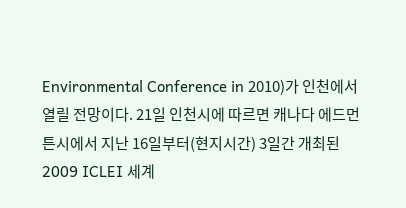Environmental Conference in 2010)가 인천에서 열릴 전망이다. 21일 인천시에 따르면 캐나다 에드먼튼시에서 지난 16일부터(현지시간) 3일간 개최된 2009 ICLEI 세계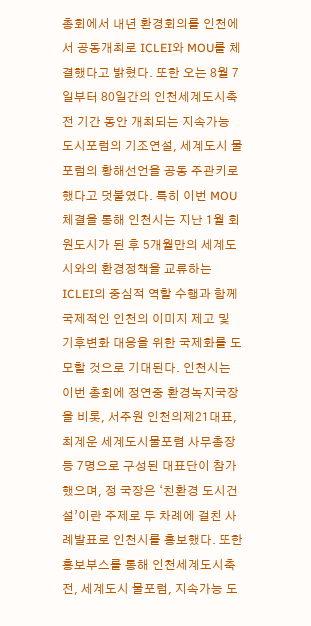총회에서 내년 환경회의를 인천에서 공동개최로 ICLEI와 MOU를 체결했다고 밝혔다. 또한 오는 8월 7일부터 80일간의 인천세계도시축전 기간 동안 개최되는 지속가능 도시포럼의 기조연설, 세계도시 물포럼의 황해선언을 공동 주관키로 했다고 덧붙였다. 특히 이번 MOU 체결을 통해 인천시는 지난 1월 회원도시가 된 후 5개월만의 세계도시와의 환경정책을 교류하는 ICLEI의 중심적 역할 수행과 함께 국제적인 인천의 이미지 제고 및 기후변화 대응을 위한 국제화를 도모할 것으로 기대된다. 인천시는 이번 총회에 정연중 환경녹지국장을 비롯, 서주원 인천의제21대표, 최계운 세계도시물포렴 사무총장 등 7명으로 구성된 대표단이 참가했으며, 정 국장은 ‘친환경 도시건설’이란 주제로 두 차례에 걸친 사례발표로 인천시를 홍보했다. 또한 홍보부스를 통해 인천세계도시축전, 세계도시 물포럼, 지속가능 도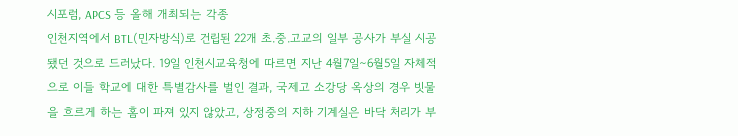시포럼, APCS 등 올해 개최되는 각종
인천지역에서 BTL(민자방식)로 건립된 22개 초.중.고교의 일부 공사가 부실 시공됐던 것으로 드러났다. 19일 인천시교육청에 따르면 지난 4월7일∼6월5일 자체적으로 이들 학교에 대한 특별감사를 벌인 결과, 국제고 소강당 옥상의 경우 빗물을 흐르게 하는 홈이 파져 있지 않았고, 상정중의 지하 기계실은 바닥 처리가 부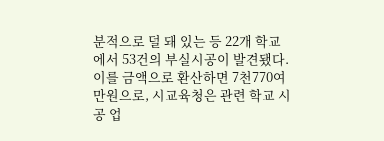분적으로 덜 돼 있는 등 22개 학교에서 53건의 부실시공이 발견됐다. 이를 금액으로 환산하면 7천770여만원으로, 시교육청은 관련 학교 시공 업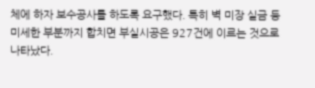체에 하자 보수공사를 하도록 요구했다. 특히 벽 미장 실금 등 미세한 부분까지 합치면 부실시공은 927건에 이르는 것으로 나타났다.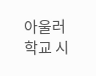아울러 학교 시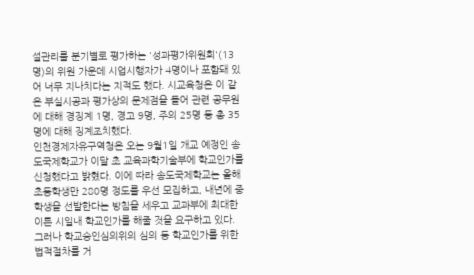설관리를 분기별로 평가하는 '성과평가위원회'(13명)의 위원 가운데 시업시행자가 4명이나 포함돼 있어 너무 지나치다는 지적도 했다. 시교육청은 이 같은 부실시공과 평가상의 문제점을 들어 관련 공무원에 대해 경징계 1명, 경고 9명, 주의 25명 등 총 35명에 대해 징계조치했다.
인천경제자유구역청은 오는 9월1일 개교 예정인 송도국제학교가 이달 초 교육과학기술부에 학교인가를 신청했다고 밝혔다. 이에 따라 송도국제학교는 올해 초등학생만 280명 정도를 우선 모집하고, 내년에 중학생을 선발한다는 방침을 세우고 교과부에 최대한 이른 시일내 학교인가를 해줄 것을 요구하고 있다. 그러나 학교승인심의위의 심의 등 학교인가를 위한 법적절차를 거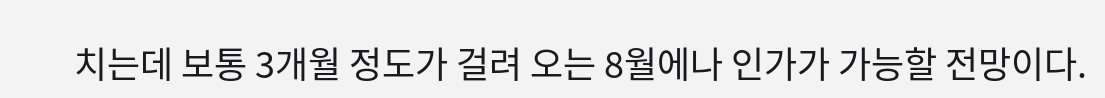치는데 보통 3개월 정도가 걸려 오는 8월에나 인가가 가능할 전망이다.